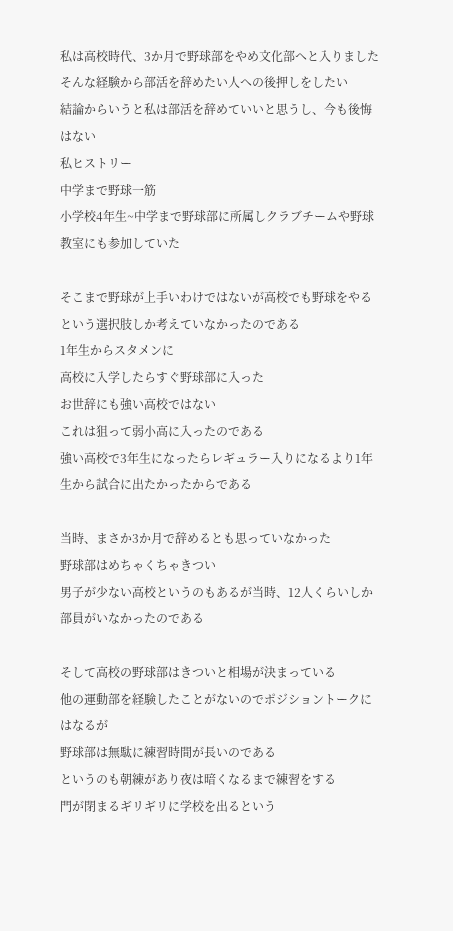私は高校時代、3か月で野球部をやめ文化部へと入りました
そんな経験から部活を辞めたい人への後押しをしたい
結論からいうと私は部活を辞めていいと思うし、今も後悔はない
私ヒストリー
中学まで野球一筋
小学校4年生~中学まで野球部に所属しクラブチームや野球教室にも参加していた

そこまで野球が上手いわけではないが高校でも野球をやるという選択肢しか考えていなかったのである
1年生からスタメンに
高校に入学したらすぐ野球部に入った
お世辞にも強い高校ではない
これは狙って弱小高に入ったのである
強い高校で3年生になったらレギュラー入りになるより1年生から試合に出たかったからである

当時、まさか3か月で辞めるとも思っていなかった
野球部はめちゃくちゃきつい
男子が少ない高校というのもあるが当時、12人くらいしか部員がいなかったのである

そして高校の野球部はきついと相場が決まっている
他の運動部を経験したことがないのでポジショントークにはなるが
野球部は無駄に練習時間が長いのである
というのも朝練があり夜は暗くなるまで練習をする
門が閉まるギリギリに学校を出るという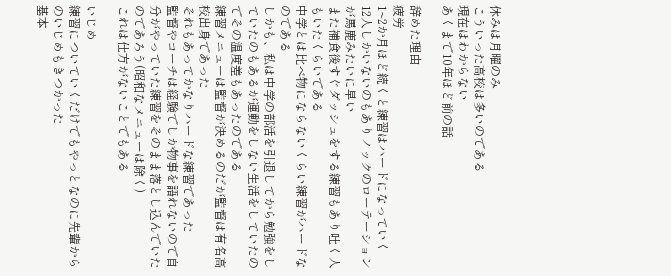休みは月曜のみ
こういった高校は多いのである
現在はわからない
あくまで10年ほど前の話

辞めた理由
疲労
1~2か月ほど続くと練習はハードになっていく
12人しかいないのもありノックのローテーションが馬鹿みたいに早い
また補食後すぐダッシュをする練習もあり吐く人もいたくらいである
中学とは比べ物にならないくらい練習がハードなのである
しかも、私は中学の部活を引退してから勉強をしていたのもあるが運動をしない生活をしていたのでその温度差もあったのである
練習メニューは監督が決めるのだが監督は有名高校出身であった
それもあってかなりハードな練習であった
監督やコーチは経験でしか物事を語れないので自分がやっていた練習をそのまま落とし込んでいたのであろう(昭和なメニューは除く)
これは仕方がないことでもある

いじめ
練習についていくだけでもやっとなのに先輩からのいじめもきつかった
基本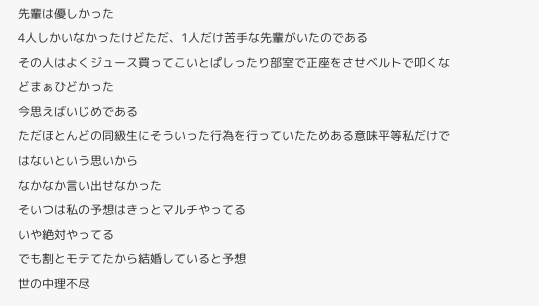先輩は優しかった
4人しかいなかったけどただ、1人だけ苦手な先輩がいたのである
その人はよくジュース買ってこいとぱしったり部室で正座をさせベルトで叩くなどまぁひどかった
今思えばいじめである
ただほとんどの同級生にそういった行為を行っていたためある意味平等私だけではないという思いから
なかなか言い出せなかった
そいつは私の予想はきっとマルチやってる
いや絶対やってる
でも割とモテてたから結婚していると予想
世の中理不尽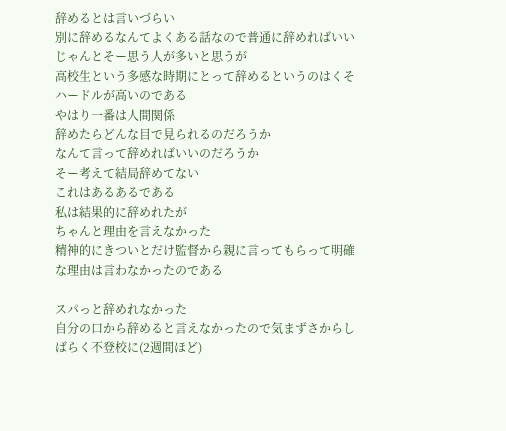辞めるとは言いづらい
別に辞めるなんてよくある話なので普通に辞めればいいじゃんとそー思う人が多いと思うが
高校生という多感な時期にとって辞めるというのはくそハードルが高いのである
やはり一番は人間関係
辞めたらどんな目で見られるのだろうか
なんて言って辞めればいいのだろうか
そー考えて結局辞めてない
これはあるあるである
私は結果的に辞めれたが
ちゃんと理由を言えなかった
精神的にきついとだけ監督から親に言ってもらって明確な理由は言わなかったのである

スパっと辞めれなかった
自分の口から辞めると言えなかったので気まずさからしばらく不登校に(2週間ほど)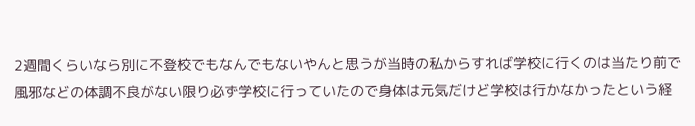2週間くらいなら別に不登校でもなんでもないやんと思うが当時の私からすれば学校に行くのは当たり前で風邪などの体調不良がない限り必ず学校に行っていたので身体は元気だけど学校は行かなかったという経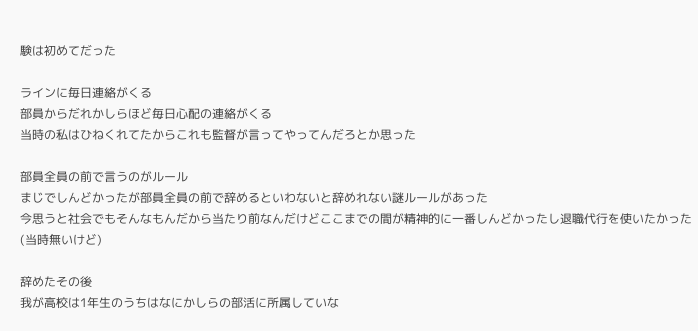験は初めてだった

ラインに毎日連絡がくる
部員からだれかしらほど毎日心配の連絡がくる
当時の私はひねくれてたからこれも監督が言ってやってんだろとか思った

部員全員の前で言うのがルール
まじでしんどかったが部員全員の前で辞めるといわないと辞めれない謎ルールがあった
今思うと社会でもそんなもんだから当たり前なんだけどここまでの間が精神的に一番しんどかったし退職代行を使いたかった(当時無いけど)

辞めたその後
我が高校は1年生のうちはなにかしらの部活に所属していな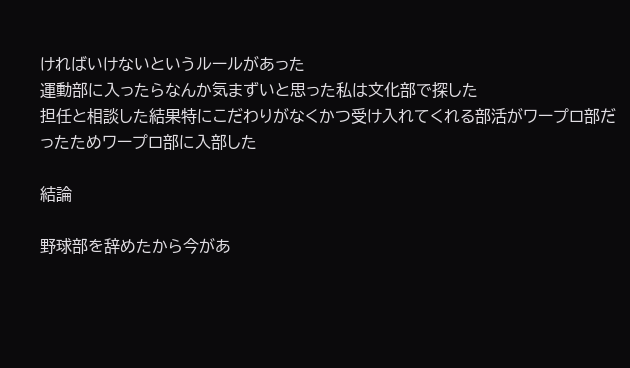ければいけないというルールがあった
運動部に入ったらなんか気まずいと思った私は文化部で探した
担任と相談した結果特にこだわりがなくかつ受け入れてくれる部活がワープロ部だったためワープロ部に入部した

結論

野球部を辞めたから今があ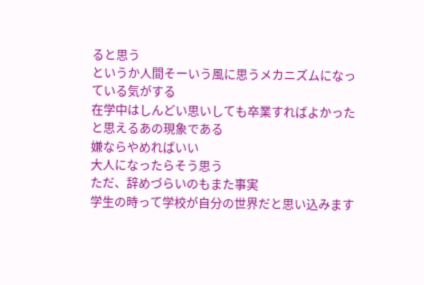ると思う
というか人間そーいう風に思うメカニズムになっている気がする
在学中はしんどい思いしても卒業すればよかったと思えるあの現象である
嫌ならやめればいい
大人になったらそう思う
ただ、辞めづらいのもまた事実
学生の時って学校が自分の世界だと思い込みます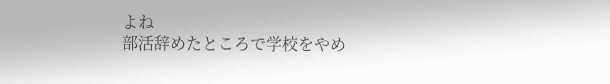よね
部活辞めたところで学校をやめ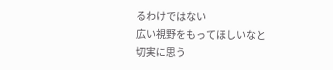るわけではない
広い視野をもってほしいなと切実に思う